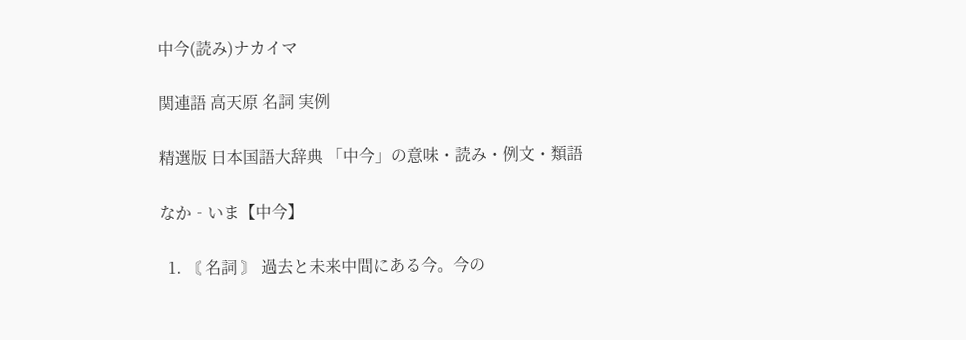中今(読み)ナカイマ

関連語 高天原 名詞 実例

精選版 日本国語大辞典 「中今」の意味・読み・例文・類語

なか‐いま【中今】

  1. 〘 名詞 〙 過去と未来中間にある今。今の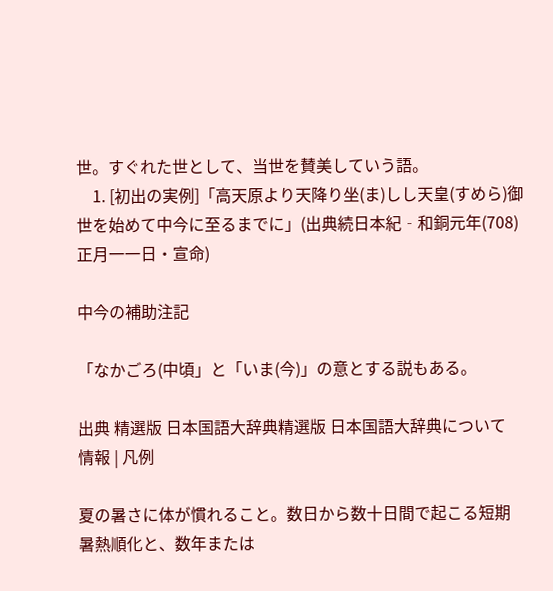世。すぐれた世として、当世を賛美していう語。
    1. [初出の実例]「高天原より天降り坐(ま)しし天皇(すめら)御世を始めて中今に至るまでに」(出典続日本紀‐和銅元年(708)正月一一日・宣命)

中今の補助注記

「なかごろ(中頃」と「いま(今)」の意とする説もある。

出典 精選版 日本国語大辞典精選版 日本国語大辞典について 情報 | 凡例

夏の暑さに体が慣れること。数日から数十日間で起こる短期暑熱順化と、数年または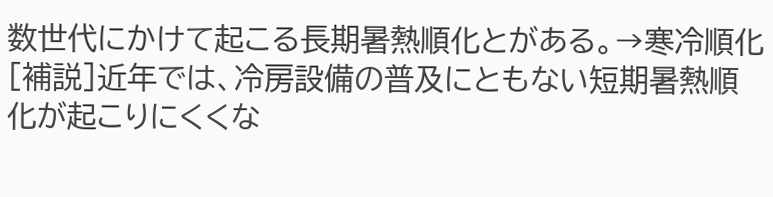数世代にかけて起こる長期暑熱順化とがある。→寒冷順化[補説]近年では、冷房設備の普及にともない短期暑熱順化が起こりにくくな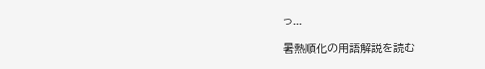っ...

暑熱順化の用語解説を読む